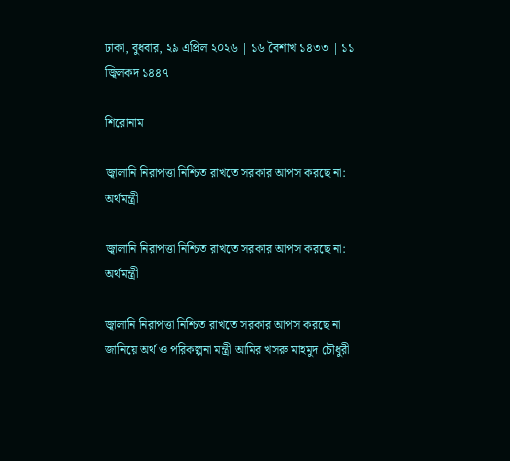ঢাকা, বুধবার, ২৯ এপ্রিল ২০২৬ | ১৬ বৈশাখ ১৪৩৩ | ১১ জ্বিলকদ ১৪৪৭

শিরোনাম

জ্বালানি নিরাপত্তা নিশ্চিত রাখতে সরকার আপস করছে না: অর্থমন্ত্রী

জ্বালানি নিরাপত্তা নিশ্চিত রাখতে সরকার আপস করছে না: অর্থমন্ত্রী

জ্বালানি নিরাপত্তা নিশ্চিত রাখতে সরকার আপস করছে না জানিয়ে অর্থ ও পরিকল্পনা মন্ত্রী আমির খসরু মাহমুদ চৌধুরী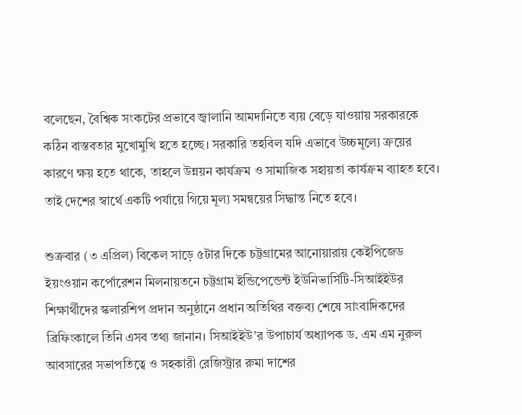বলেছেন, বৈশ্বিক সংকটের প্রভাবে জ্বালানি আমদানিতে ব্যয় বেড়ে যাওয়ায় সরকারকে কঠিন বাস্তবতার মুখোমুখি হতে হচ্ছে। সরকারি তহবিল যদি এভাবে উচ্চমূল্যে ক্রয়ের কারণে ক্ষয় হতে থাকে, তাহলে উন্নয়ন কার্যক্রম ও সামাজিক সহায়তা কার্যক্রম ব্যাহত হবে। তাই দেশের স্বার্থে একটি পর্যায়ে গিয়ে মূল্য সমন্বয়ের সিদ্ধান্ত নিতে হবে।

শুক্রবার (৩ এপ্রিল) বিকেল সাড়ে ৫টার দিকে চট্টগ্রামের আনোয়ারায় কেইপিজেড ইয়ংওয়ান কর্পোরেশন মিলনায়তনে চট্টগ্রাম ইন্ডিপেন্ডেন্ট ইউনিভার্সিটি-সিআইইউর শিক্ষার্থীদের স্কলারশিপ প্রদান অনুষ্ঠানে প্রধান অতিথির বক্তব্য শেষে সাংবাদিকদের ব্রিফিংকালে তিনি এসব তথ্য জানান। সিআইইউ’র উপাচার্য অধ্যাপক ড. এম এম নুরুল আবসারের সভাপতিত্বে ও সহকারী রেজিস্ট্রার রুমা দাশের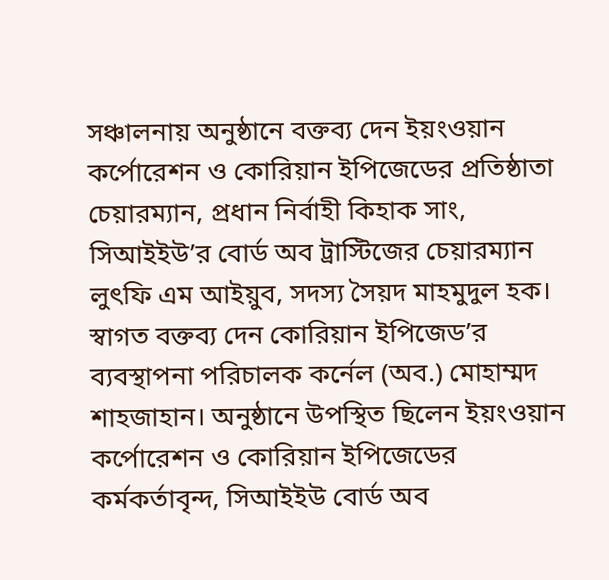সঞ্চালনায় অনুষ্ঠানে বক্তব্য দেন ইয়ংওয়ান কর্পোরেশন ও কোরিয়ান ইপিজেডের প্রতিষ্ঠাতা চেয়ারম্যান, প্রধান নির্বাহী কিহাক সাং, সিআইইউ’র বোর্ড অব ট্রাস্টিজের চেয়ারম্যান লুৎফি এম আইয়ুব, সদস্য সৈয়দ মাহমুদুল হক। স্বাগত বক্তব্য দেন কোরিয়ান ইপিজেড’র ব্যবস্থাপনা পরিচালক কর্নেল (অব.) মোহাম্মদ শাহজাহান। অনুষ্ঠানে উপস্থিত ছিলেন ইয়ংওয়ান কর্পোরেশন ও কোরিয়ান ইপিজেডের কর্মকর্তাবৃন্দ, সিআইইউ বোর্ড অব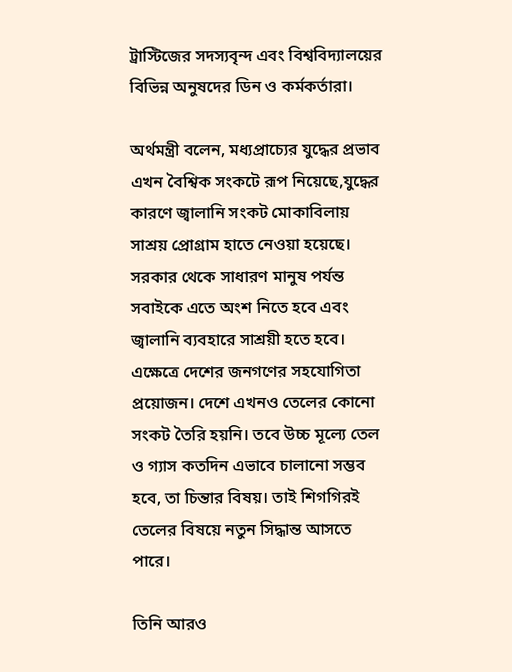ট্রাস্টিজের সদস্যবৃন্দ এবং বিশ্ববিদ্যালয়ের বিভিন্ন অনুষদের ডিন ও কর্মকর্তারা।

অর্থমন্ত্রী বলেন, মধ্যপ্রাচ্যের যুদ্ধের প্রভাব এখন বৈশ্বিক সংকটে রূপ নিয়েছে,যুদ্ধের কারণে জ্বালানি সংকট মোকাবিলায় সাশ্রয় প্রোগ্রাম হাতে নেওয়া হয়েছে। সরকার থেকে সাধারণ মানুষ পর্যন্ত সবাইকে এতে অংশ নিতে হবে এবং জ্বালানি ব্যবহারে সাশ্রয়ী হতে হবে। এক্ষেত্রে দেশের জনগণের সহযোগিতা প্রয়োজন। দেশে এখনও তেলের কোনো সংকট তৈরি হয়নি। তবে উচ্চ মূল্যে তেল ও গ্যাস কতদিন এভাবে চালানো সম্ভব হবে, তা চিন্তার বিষয়। তাই শিগগিরই তেলের বিষয়ে নতুন সিদ্ধান্ত আসতে পারে।

তিনি আরও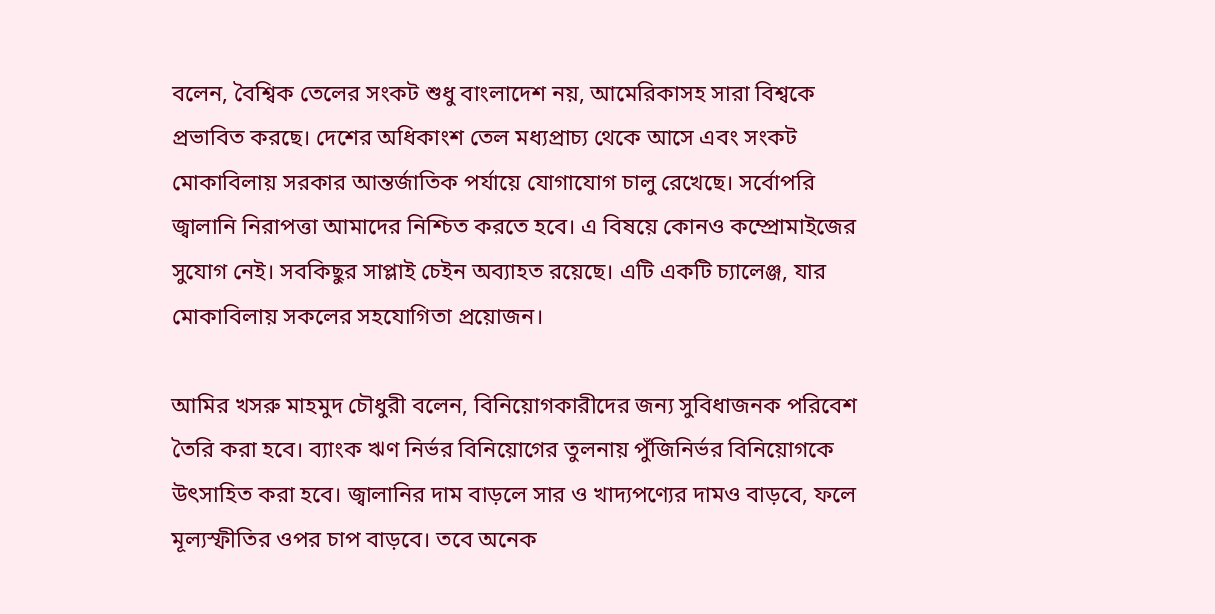বলেন, বৈশ্বিক তেলের সংকট শুধু বাংলাদেশ নয়, আমেরিকাসহ সারা বিশ্বকে প্রভাবিত করছে। দেশের অধিকাংশ তেল মধ্যপ্রাচ্য থেকে আসে এবং সংকট মোকাবিলায় সরকার আন্তর্জাতিক পর্যায়ে যোগাযোগ চালু রেখেছে। সর্বোপরি জ্বালানি নিরাপত্তা আমাদের নিশ্চিত করতে হবে। এ বিষয়ে কোনও কম্প্রোমাইজের সুযোগ নেই। সবকিছুর সাপ্লাই চেইন অব্যাহত রয়েছে। এটি একটি চ্যালেঞ্জ, যার মোকাবিলায় সকলের সহযোগিতা প্রয়োজন।

আমির খসরু মাহমুদ চৌধুরী বলেন, বিনিয়োগকারীদের জন্য সুবিধাজনক পরিবেশ তৈরি করা হবে। ব্যাংক ঋণ নির্ভর বিনিয়োগের তুলনায় পুঁজিনির্ভর বিনিয়োগকে উৎসাহিত করা হবে। জ্বালানির দাম বাড়লে সার ও খাদ্যপণ্যের দামও বাড়বে, ফলে মূল্যস্ফীতির ওপর চাপ বাড়বে। তবে অনেক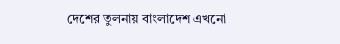দেশের তুলনায় বাংলাদেশ এখনো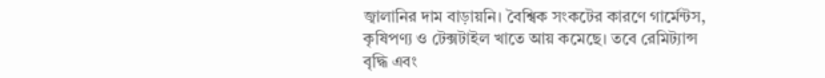জ্বালানির দাম বাড়ায়নি। বৈশ্বিক সংকটের কারণে গার্মেন্টস, কৃষিপণ্য ও টেক্সটাইল খাতে আয় কমেছে। তবে রেমিট্যান্স বৃদ্ধি এবং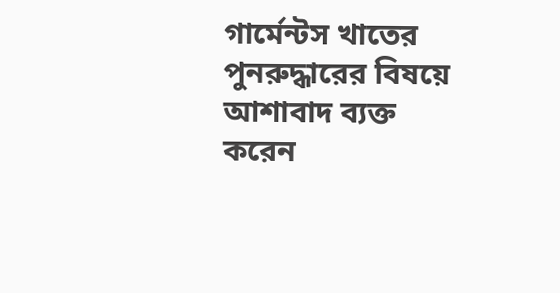গার্মেন্টস খাতের পুনরুদ্ধারের বিষয়ে আশাবাদ ব্যক্ত করেন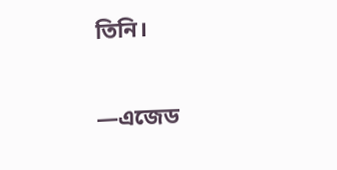তিনি।

—এজেড